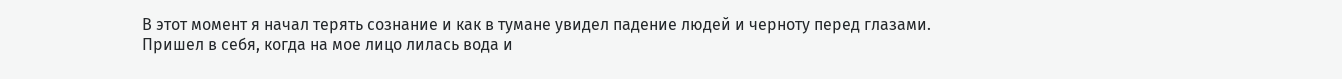В этот момент я начал терять сознание и как в тумане увидел падение людей и черноту перед глазами.
Пришел в себя, когда на мое лицо лилась вода и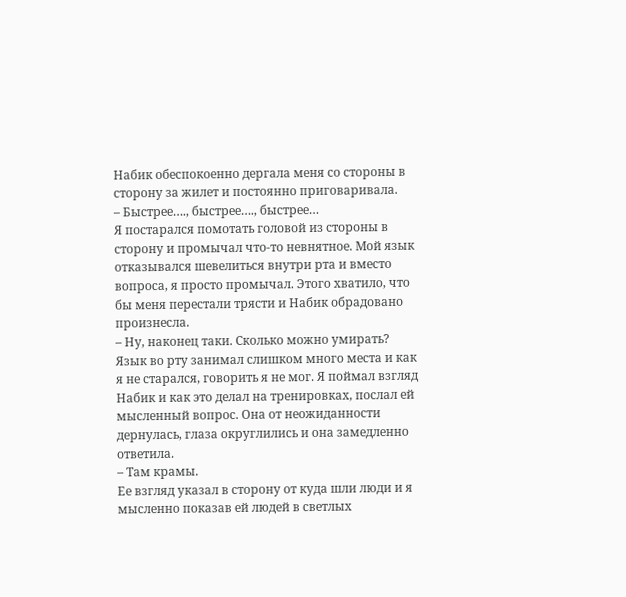Набик обеспокоенно дергала меня со стороны в сторону за жилет и постоянно приговаривала.
– Быстрее…., быстрее…., быстрее…
Я постарался помотать головой из стороны в сторону и промычал что-то невнятное. Мой язык отказывался шевелиться внутри рта и вместо вопроса, я просто промычал. Этого хватило, что бы меня перестали трясти и Набик обрадовано произнесла.
– Ну, наконец таки. Сколько можно умирать?
Язык во рту занимал слишком много места и как я не старался, говорить я не мог. Я поймал взгляд Набик и как это делал на тренировках, послал ей мысленный вопрос. Она от неожиданности дернулась, глаза округлились и она замедленно ответила.
– Там крамы.
Ее взгляд указал в сторону от куда шли люди и я мысленно показав ей людей в светлых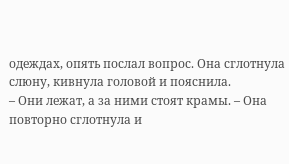одеждах, опять послал вопрос. Она сглотнула слюну, кивнула головой и пояснила.
– Они лежат, а за ними стоят крамы. – Она повторно сглотнула и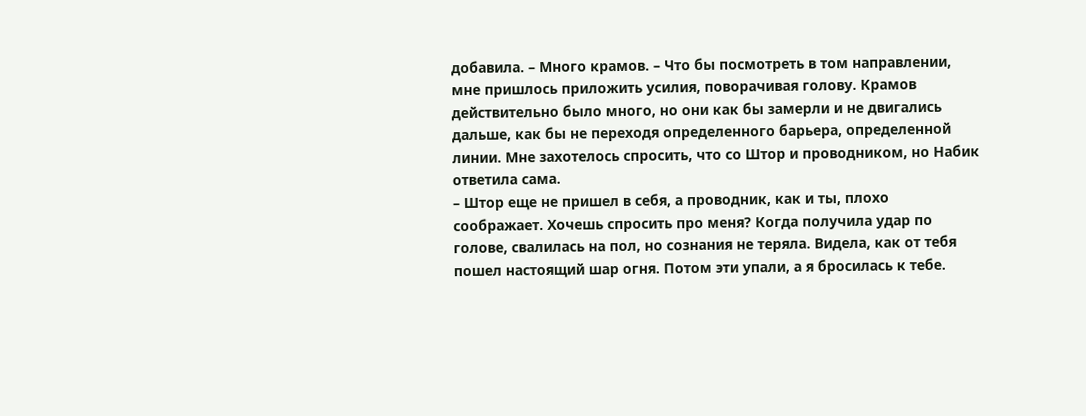добавила. – Много крамов. – Что бы посмотреть в том направлении, мне пришлось приложить усилия, поворачивая голову. Крамов действительно было много, но они как бы замерли и не двигались дальше, как бы не переходя определенного барьера, определенной линии. Мне захотелось спросить, что со Штор и проводником, но Набик ответила сама.
– Штор еще не пришел в себя, а проводник, как и ты, плохо соображает. Хочешь спросить про меня? Когда получила удар по голове, свалилась на пол, но сознания не теряла. Видела, как от тебя пошел настоящий шар огня. Потом эти упали, а я бросилась к тебе.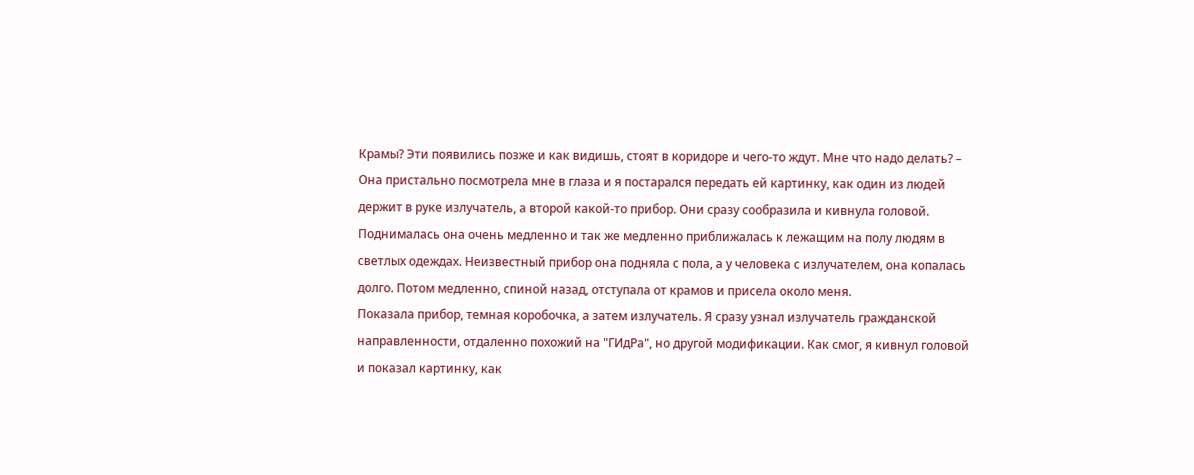Крамы? Эти появились позже и как видишь, стоят в коридоре и чего-то ждут. Мне что надо делать? – Она пристально посмотрела мне в глаза и я постарался передать ей картинку, как один из людей держит в руке излучатель, а второй какой-то прибор. Они сразу сообразила и кивнула головой. Поднималась она очень медленно и так же медленно приближалась к лежащим на полу людям в светлых одеждах. Неизвестный прибор она подняла с пола, а у человека с излучателем, она копалась долго. Потом медленно, спиной назад, отступала от крамов и присела около меня.
Показала прибор, темная коробочка, а затем излучатель. Я сразу узнал излучатель гражданской направленности, отдаленно похожий на "ГИдРа", но другой модификации. Как смог, я кивнул головой и показал картинку, как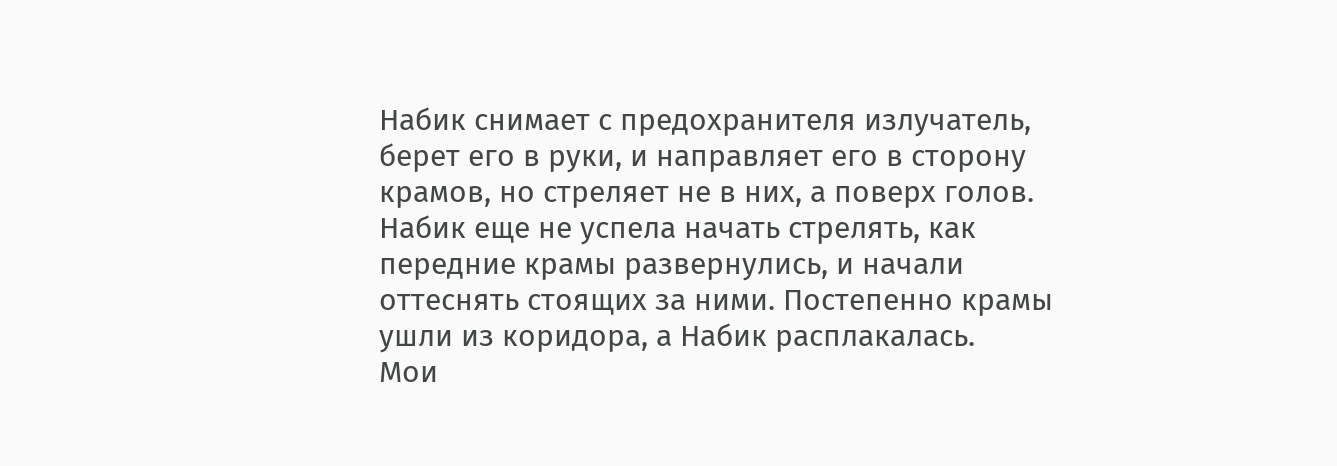Набик снимает с предохранителя излучатель, берет его в руки, и направляет его в сторону крамов, но стреляет не в них, а поверх голов.
Набик еще не успела начать стрелять, как передние крамы развернулись, и начали оттеснять стоящих за ними. Постепенно крамы ушли из коридора, а Набик расплакалась.
Мои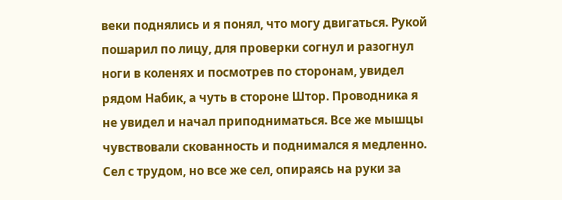веки поднялись и я понял, что могу двигаться. Рукой пошарил по лицу, для проверки согнул и разогнул ноги в коленях и посмотрев по сторонам, увидел рядом Набик, а чуть в стороне Штор. Проводника я не увидел и начал приподниматься. Все же мышцы чувствовали скованность и поднимался я медленно. Сел с трудом, но все же сел, опираясь на руки за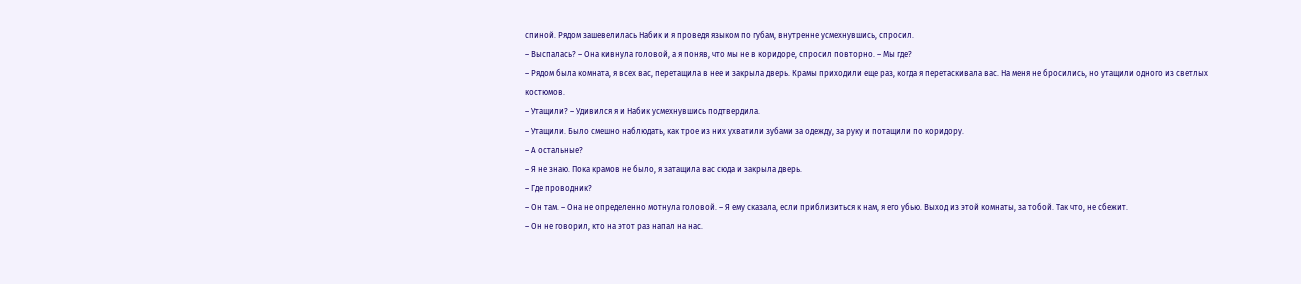спиной. Рядом зашевелилась Набик и я проведя языком по губам, внутренне усмехнувшись, спросил.
– Выспалась? – Она кивнула головой, а я поняв, что мы не в коридоре, спросил повторно. – Мы где?
– Рядом была комната, я всех вас, перетащила в нее и закрыла дверь. Крамы приходили еще раз, когда я перетаскивала вас. На меня не бросились, но утащили одного из светлых костюмов.
– Утащили? – Удивился я и Набик усмехнувшись подтвердила.
– Утащили. Было смешно наблюдать, как трое из них ухватили зубами за одежду, за руку и потащили по коридору.
– А остальные?
– Я не знаю. Пока крамов не было, я затащила вас сюда и закрыла дверь.
– Где проводник?
– Он там. – Она не определенно мотнула головой. – Я ему сказала, если приблизиться к нам, я его убью. Выход из этой комнаты, за тобой. Так что, не сбежит.
– Он не говорил, кто на этот раз напал на нас.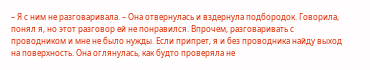– Я с ним не разговаривала. – Она отвернулась и вздернула подбородок. Говорила, понял я, но этот разговор ей не понравился. Впрочем, разговаривать с проводником и мне не было нужды. Если припрет, я и без проводника найду выход на поверхность. Она оглянулась, как будто проверяла не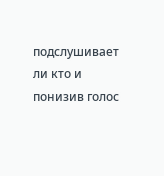подслушивает ли кто и понизив голос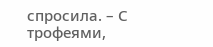спросила. – С трофеями,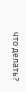что делать?